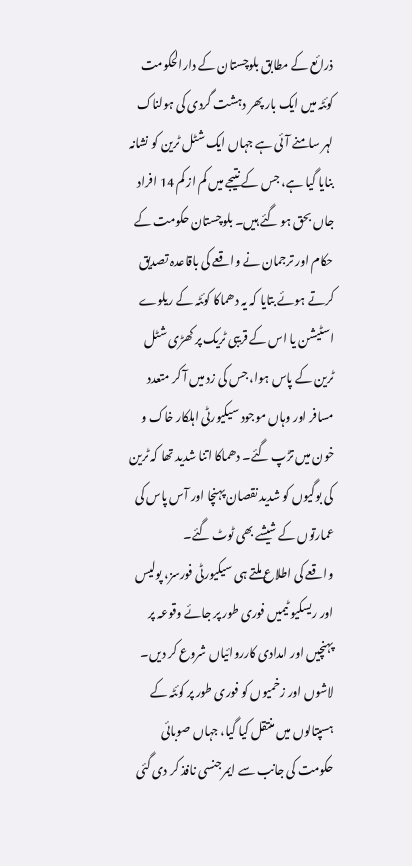ذرائع کے مطابق بلوچستان کے دارالحکومت کوئٹہ میں ایک بار پھر دہشت گردی کی ہولناک لہر سامنے آئی ہے جہاں ایک شٹل ٹرین کو نشانہ بنایا گیا ہے، جس کے نتیجے میں کم از کم 14 افراد جاں بحق ہو گئے ہیں۔ بلوچستان حکومت کے حکام اور ترجمان نے واقعے کی باقاعدہ تصدیق کرتے ہوئے بتایا کہ یہ دھماکا کوئٹہ کے ریلوے اسٹیشن یا اس کے قریبی ٹریک پر کھڑی شٹل ٹرین کے پاس ہوا، جس کی زد میں آ کر متعدد مسافر اور وہاں موجود سیکیورٹی اہلکار خاک و خون میں تڑپ گئے۔ دھماکا اتنا شدید تھا کہ ٹرین کی بوگیوں کو شدید نقصان پہنچا اور آس پاس کی عمارتوں کے شیشے بھی ٹوٹ گئے۔
واقعے کی اطلاع ملتے ہی سیکیورٹی فورسز، پولیس اور ریسکیو ٹیمیں فوری طور پر جائے وقوعہ پر پہنچیں اور امدادی کارروائیاں شروع کر دیں۔ لاشوں اور زخمیوں کو فوری طور پر کوئٹہ کے ہسپتالوں میں منتقل کیا گیا، جہاں صوبائی حکومت کی جانب سے ایمرجنسی نافذ کر دی گئی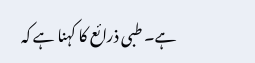ہے۔ طبی ذرائع کا کہنا ہے کہ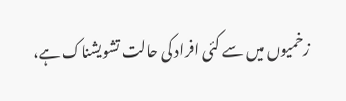زخمیوں میں سے کئی افراد کی حالت تشویشناک ہے،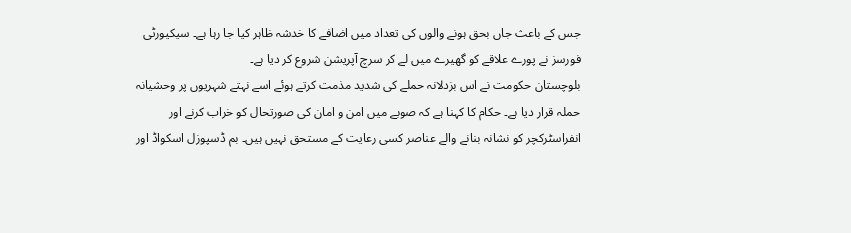جس کے باعث جاں بحق ہونے والوں کی تعداد میں اضافے کا خدشہ ظاہر کیا جا رہا ہے۔ سیکیورٹی فورسز نے پورے علاقے کو گھیرے میں لے کر سرچ آپریشن شروع کر دیا ہے۔
بلوچستان حکومت نے اس بزدلانہ حملے کی شدید مذمت کرتے ہوئے اسے نہتے شہریوں پر وحشیانہ حملہ قرار دیا ہے۔ حکام کا کہنا ہے کہ صوبے میں امن و امان کی صورتحال کو خراب کرنے اور انفراسٹرکچر کو نشانہ بنانے والے عناصر کسی رعایت کے مستحق نہیں ہیں۔ بم ڈسپوزل اسکواڈ اور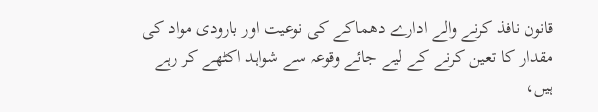قانون نافذ کرنے والے ادارے دھماکے کی نوعیت اور بارودی مواد کی مقدار کا تعین کرنے کے لیے جائے وقوعہ سے شواہد اکٹھے کر رہے ہیں،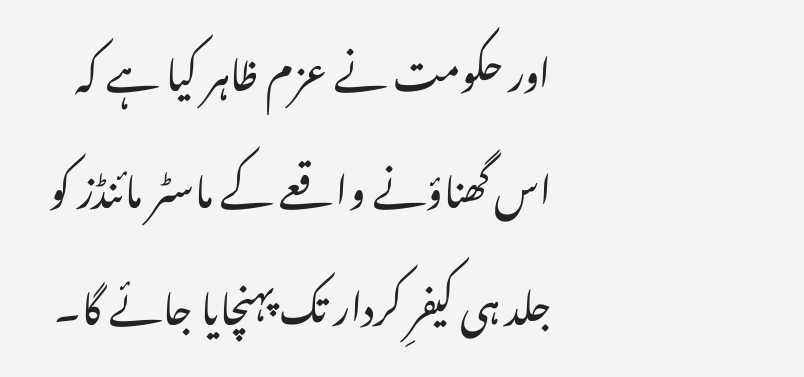اور حکومت نے عزم ظاہر کیا ہے کہ اس گھناؤنے واقعے کے ماسٹر مائنڈز کو جلد ہی کیفرِ کردار تک پہنچایا جائے گا۔